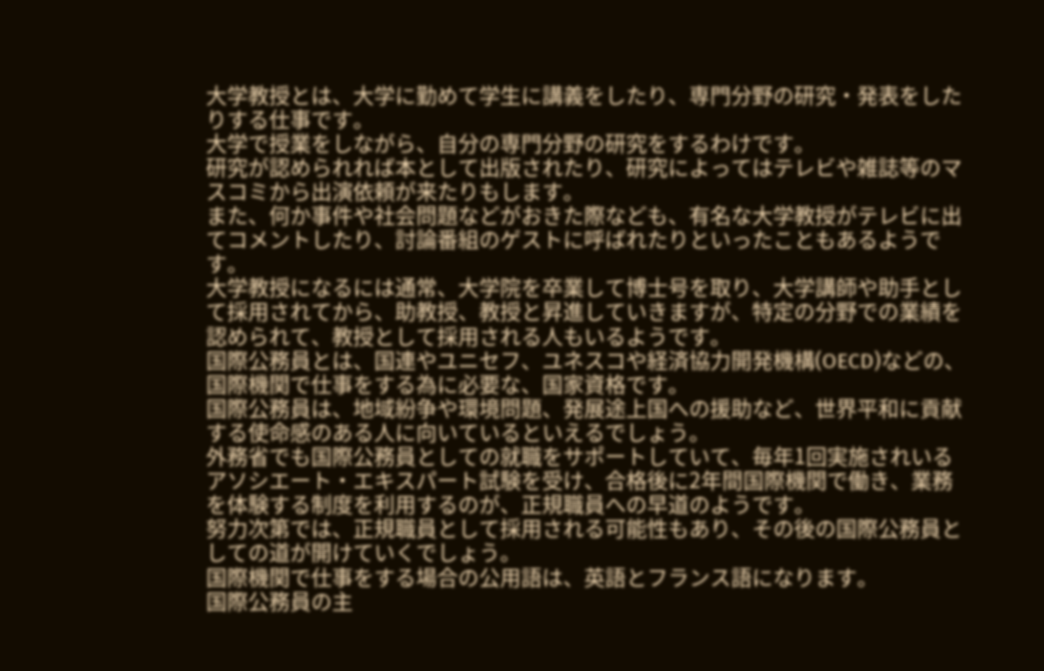大学教授とは、大学に勤めて学生に講義をしたり、専門分野の研究・発表をしたりする仕事です。
大学で授業をしながら、自分の専門分野の研究をするわけです。
研究が認められれば本として出版されたり、研究によってはテレビや雑誌等のマスコミから出演依頼が来たりもします。
また、何か事件や社会問題などがおきた際なども、有名な大学教授がテレビに出てコメントしたり、討論番組のゲストに呼ばれたりといったこともあるようです。
大学教授になるには通常、大学院を卒業して博士号を取り、大学講師や助手として採用されてから、助教授、教授と昇進していきますが、特定の分野での業績を認められて、教授として採用される人もいるようです。
国際公務員とは、国連やユニセフ、ユネスコや経済協力開発機構(OECD)などの、国際機関で仕事をする為に必要な、国家資格です。
国際公務員は、地域紛争や環境問題、発展途上国への援助など、世界平和に貢献する使命感のある人に向いているといえるでしょう。
外務省でも国際公務員としての就職をサポートしていて、毎年1回実施されいるアソシエート・エキスパート試験を受け、合格後に2年間国際機関で働き、業務を体験する制度を利用するのが、正規職員への早道のようです。
努力次第では、正規職員として採用される可能性もあり、その後の国際公務員としての道が開けていくでしょう。
国際機関で仕事をする場合の公用語は、英語とフランス語になります。
国際公務員の主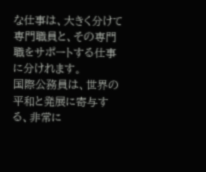な仕事は、大きく分けて専門職員と、その専門職をサポートする仕事に分けれます。
国際公務員は、世界の平和と発展に寄与する、非常に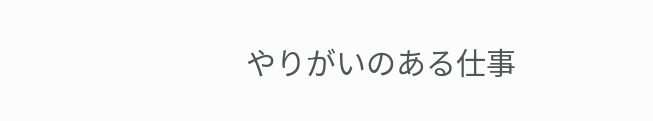やりがいのある仕事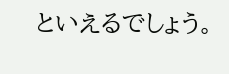といえるでしょう。